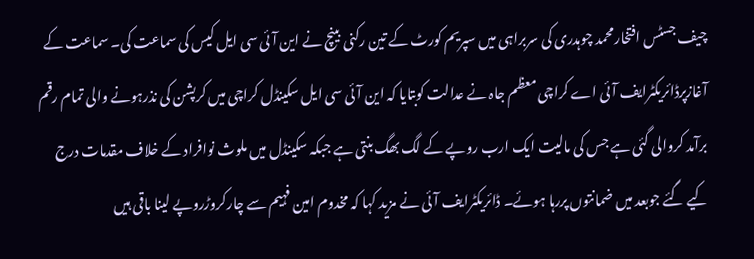چيف جسٹس افتخارمحمد چوہدری کی سربراہی ميں سپریم کورٹ کے تين رکنی بینچ نے اين آئی سی ايل کيس کی سماعت کی۔ سماعت کے آغازپرڈائریکٹرایف آئی اے کراچی معظم جاہ نے عدالت کوبتايا کہ این آئی سی ایل سکینڈل کراچی میں کرپشن کی نذرہونے والی تمام رقم برآمد کروالی گئی ہے جس کی مالیت ایک ارب روپے کے لگ بھگ بنتی ہے جبکہ سکینڈل میں ملوث نوافراد کے خلاف مقدمات درج کیے گئے جوبعد میں ضمانتوں پررہا ہوئے۔ ڈائریکٹرایف آئی نے مزید کہا کہ مخدوم امین فہیم سے چارکروڑروپے لینا باقی ہیں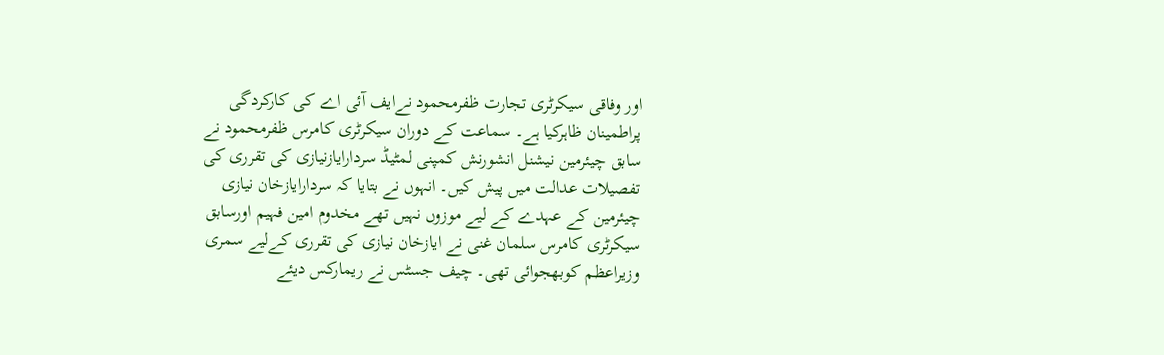اور وفاقی سيکرٹری تجارت ظفرمحمود نےايف آئی اے کی کارکردگی پراطمينان ظاہرکيا ہے۔ سماعت کے دوران سیکرٹری کامرس ظفرمحمود نے سابق چیئرمین نیشنل انشورنش کمپنی لمٹیڈ سردارایازنیازی کی تقرری کی تفصیلات عدالت میں پیش کیں۔ انہوں نے بتایا کہ سردارایازخان نیازی چیئرمین کے عہدے کے لیے موزوں نہیں تھے مخدوم امین فہیم اورسابق سیکرٹری کامرس سلمان غنی نے ایازخان نیازی کی تقرری کےلیے سمری وزیراعظم کوبھجوائی تھی۔ چيف جسٹس نے ریمارکس دیئے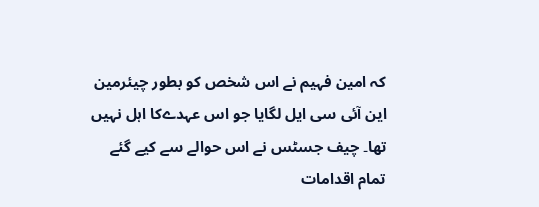کہ امين فہيم نے اس شخص کو بطور چيئرمين اين آئی سی ايل لگایا جو اس عہدےکا اہل نہيں تھا۔ چیف جسٹس نے اس حوالے سے کیے گئے تمام اقدامات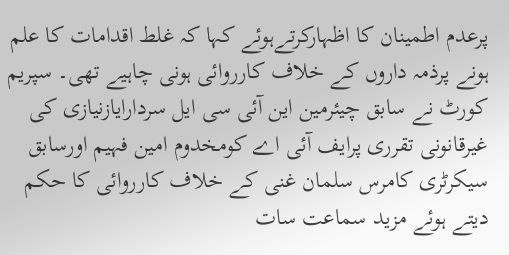پرعدم اطمینان کا اظہارکرتےہوئے کہا کہ غلط اقدامات کا علم ہونے پرذمہ داروں کے خلاف کارروائی ہونی چاہیے تھی۔ سپریم کورٹ نے سابق چیئرمین این آئی سی ایل سردارایازنیازی کی غیرقانونی تقرری پرایف آئی اے کومخدوم امین فہیم اورسابق سیکرٹری کامرس سلمان غنی کے خلاف کارروائی کا حکم دیتے ہوئے مزید سماعت سات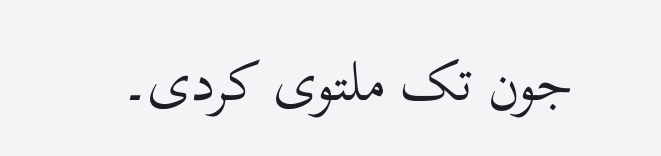جون تک ملتوی کردی۔